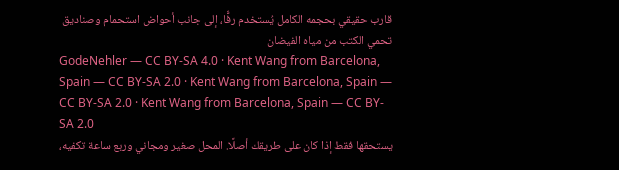قارب حقيقي بحجمه الكامل يُستخدم رفًّا، إلى جانب أحواض استحمام وصناديق تحمي الكتب من مياه الفيضان
GodeNehler — CC BY-SA 4.0 · Kent Wang from Barcelona, Spain — CC BY-SA 2.0 · Kent Wang from Barcelona, Spain — CC BY-SA 2.0 · Kent Wang from Barcelona, Spain — CC BY-SA 2.0
يستحقها فقط إذا كان على طريقك أصلًا. المحل صغير ومجاني وربع ساعة تكفيه،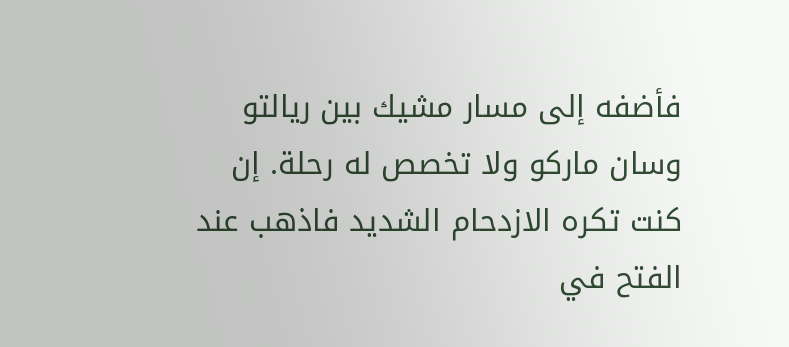فأضفه إلى مسار مشيك بين ريالتو وسان ماركو ولا تخصص له رحلة. إن كنت تكره الازدحام الشديد فاذهب عند الفتح في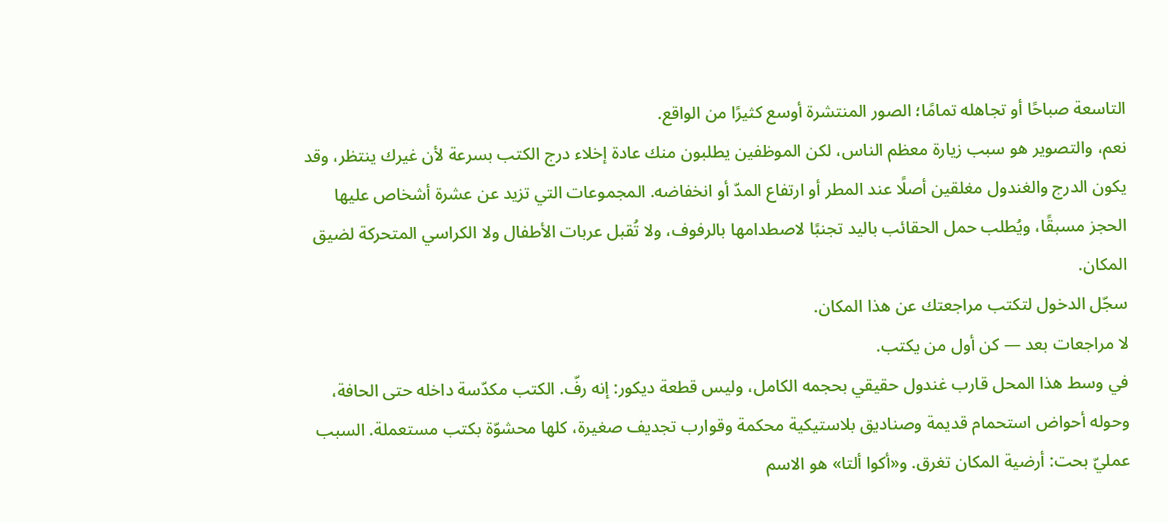التاسعة صباحًا أو تجاهله تمامًا؛ الصور المنتشرة أوسع كثيرًا من الواقع.
نعم، والتصوير هو سبب زيارة معظم الناس، لكن الموظفين يطلبون منك عادة إخلاء درج الكتب بسرعة لأن غيرك ينتظر، وقد يكون الدرج والغندول مغلقين أصلًا عند المطر أو ارتفاع المدّ أو انخفاضه. المجموعات التي تزيد عن عشرة أشخاص عليها الحجز مسبقًا، ويُطلب حمل الحقائب باليد تجنبًا لاصطدامها بالرفوف، ولا تُقبل عربات الأطفال ولا الكراسي المتحركة لضيق المكان.
سجّل الدخول لتكتب مراجعتك عن هذا المكان.
لا مراجعات بعد — كن أول من يكتب.
في وسط هذا المحل قارب غندول حقيقي بحجمه الكامل، وليس قطعة ديكور: إنه رفّ. الكتب مكدّسة داخله حتى الحافة، وحوله أحواض استحمام قديمة وصناديق بلاستيكية محكمة وقوارب تجديف صغيرة، كلها محشوّة بكتب مستعملة. السبب عمليّ بحت: أرضية المكان تغرق. و«أكوا ألتا» هو الاسم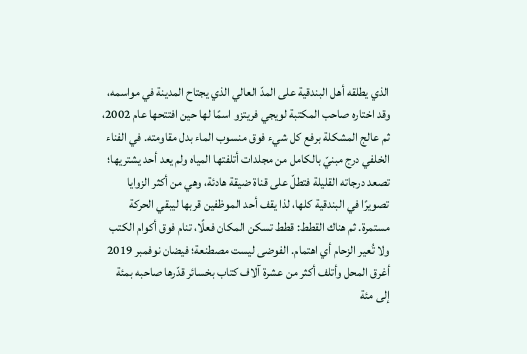الذي يطلقه أهل البندقية على المدّ العالي الذي يجتاح المدينة في مواسمه، وقد اختاره صاحب المكتبة لويجي فريتزو اسمًا لها حين افتتحها عام 2002، ثم عالج المشكلة برفع كل شيء فوق منسوب الماء بدل مقاومته. في الفناء الخلفي درج مبنيّ بالكامل من مجلدات أتلفتها المياه ولم يعد أحد يشتريها؛ تصعد درجاته القليلة فتطلّ على قناة ضيقة هادئة، وهي من أكثر الزوايا تصويرًا في البندقية كلها، لذا يقف أحد الموظفين قربها ليبقي الحركة مستمرة. ثم هناك القطط: قطط تسكن المكان فعلًا، تنام فوق أكوام الكتب ولا تُعير الزحام أي اهتمام. الفوضى ليست مصطنعة؛ فيضان نوفمبر 2019 أغرق المحل وأتلف أكثر من عشرة آلاف كتاب بخسائر قدّرها صاحبه بمئة إلى مئة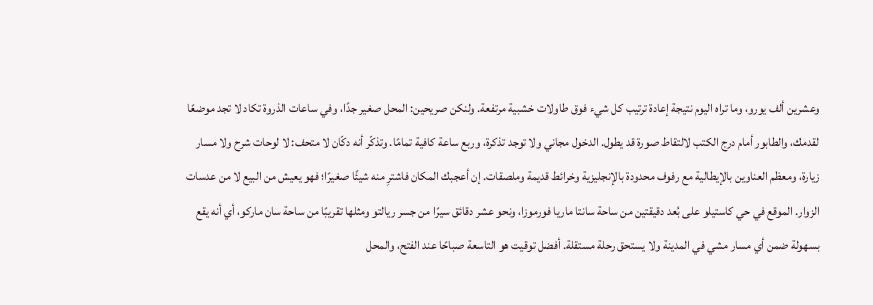وعشرين ألف يورو، وما تراه اليوم نتيجة إعادة ترتيب كل شيء فوق طاولات خشبية مرتفعة. ولنكن صريحين: المحل صغير جدًا، وفي ساعات الذروة تكاد لا تجد موضعًا لقدمك، والطابور أمام درج الكتب لالتقاط صورة قد يطول. الدخول مجاني ولا توجد تذكرة، وربع ساعة كافية تمامًا. وتذكّر أنه دكّان لا متحف: لا لوحات شرح ولا مسار زيارة، ومعظم العناوين بالإيطالية مع رفوف محدودة بالإنجليزية وخرائط قديمة وملصقات. إن أعجبك المكان فاشترِ منه شيئًا صغيرًا؛ فهو يعيش من البيع لا من عدسات الزوار. الموقع في حي كاستيلو على بُعد دقيقتين من ساحة سانتا ماريا فورموزا، ونحو عشر دقائق سيرًا من جسر ريالتو ومثلها تقريبًا من ساحة سان ماركو، أي أنه يقع بسهولة ضمن أي مسار مشي في المدينة ولا يستحق رحلة مستقلة. أفضل توقيت هو التاسعة صباحًا عند الفتح، والمحل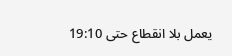يعمل بلا انقطاع حتى 19:10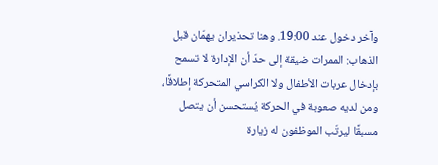وآخر دخول عند 19:00. وهنا تحذيران يهمّان قبل الذهاب: الممرات ضيقة إلى حدّ أن الإدارة لا تسمح بإدخال عربات الأطفال ولا الكراسي المتحركة إطلاقًا، ومن لديه صعوبة في الحركة يُستحسن أن يتصل مسبقًا ليرتّب الموظفون له زيارة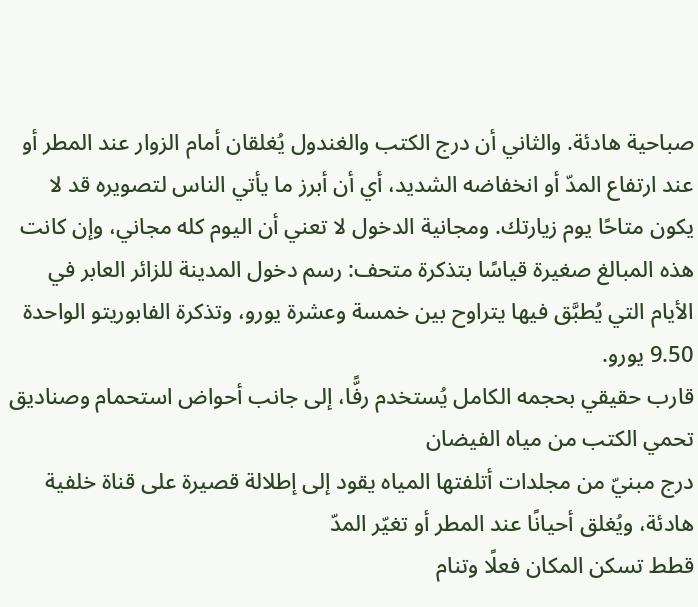صباحية هادئة. والثاني أن درج الكتب والغندول يُغلقان أمام الزوار عند المطر أو عند ارتفاع المدّ أو انخفاضه الشديد، أي أن أبرز ما يأتي الناس لتصويره قد لا يكون متاحًا يوم زيارتك. ومجانية الدخول لا تعني أن اليوم كله مجاني، وإن كانت هذه المبالغ صغيرة قياسًا بتذكرة متحف: رسم دخول المدينة للزائر العابر في الأيام التي يُطبَّق فيها يتراوح بين خمسة وعشرة يورو، وتذكرة الفابوريتو الواحدة 9.50 يورو.
قارب حقيقي بحجمه الكامل يُستخدم رفًّا، إلى جانب أحواض استحمام وصناديق تحمي الكتب من مياه الفيضان
درج مبنيّ من مجلدات أتلفتها المياه يقود إلى إطلالة قصيرة على قناة خلفية هادئة، ويُغلق أحيانًا عند المطر أو تغيّر المدّ
قطط تسكن المكان فعلًا وتنام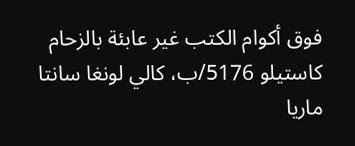فوق أكوام الكتب غير عابئة بالزحام
كاستيلو 5176/ب، كالي لونغا سانتا ماريا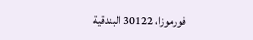فورموزا، 30122 البندقية